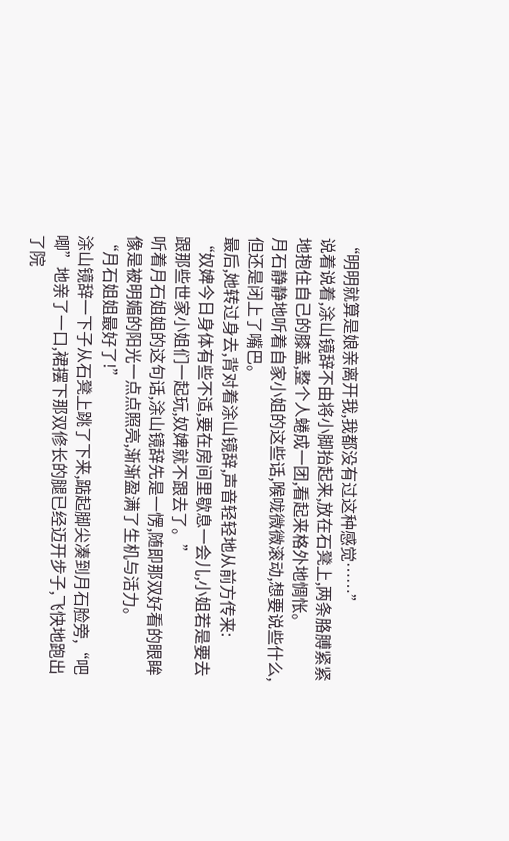“明明就算是娘亲离开我,我都没有过这种感觉……”
说着说着,涂山镜辞不由将小脚抬起来,放在石凳上,两条胳膊紧紧地抱住自己的膝盖,整个人蜷成一团,看起来格外地惆怅。
月石静静地听着自家小姐的这些话,喉咙微微滚动,想要说些什么,但还是闭上了嘴巴。
最后,她转过身去,背对着涂山镜辞,声音轻轻地从前方传来:
“奴婢今日身体有些不适,要在房间里歇息一会儿,小姐若是要去跟那些世家小姐们一起玩,奴婢就不跟去了。”
听着月石姐姐的这句话,涂山镜辞先是一愣,随即那双好看的眼眸像是被明媚的阳光一点点照亮,渐渐盈满了生机与活力。
“月石姐姐最好了!”
涂山镜辞一下子从石凳上跳了下来,踮起脚尖凑到月石脸旁,“吧唧”地亲了一口,裙摆下那双修长的腿已经迈开步子,飞快地跑出了院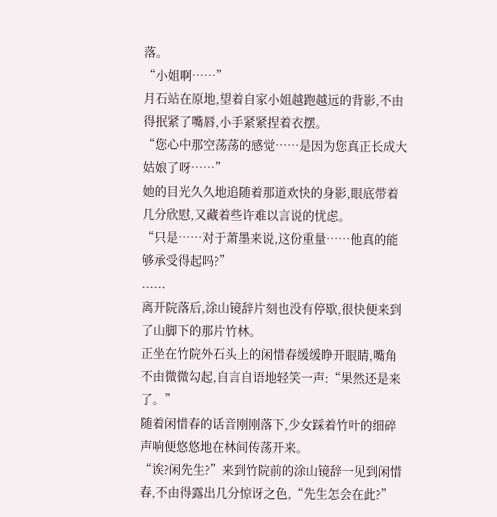落。
“小姐啊……”
月石站在原地,望着自家小姐越跑越远的背影,不由得抿紧了嘴唇,小手紧紧捏着衣摆。
“您心中那空荡荡的感觉……是因为您真正长成大姑娘了呀……”
她的目光久久地追随着那道欢快的身影,眼底带着几分欣慰,又藏着些许难以言说的忧虑。
“只是……对于萧墨来说,这份重量……他真的能够承受得起吗?”
......
离开院落后,涂山镜辞片刻也没有停歇,很快便来到了山脚下的那片竹林。
正坐在竹院外石头上的闲惜春缓缓睁开眼睛,嘴角不由微微勾起,自言自语地轻笑一声:“果然还是来了。”
随着闲惜春的话音刚刚落下,少女踩着竹叶的细碎声响便悠悠地在林间传荡开来。
“诶?闲先生?”来到竹院前的涂山镜辞一见到闲惜春,不由得露出几分惊讶之色,“先生怎会在此?”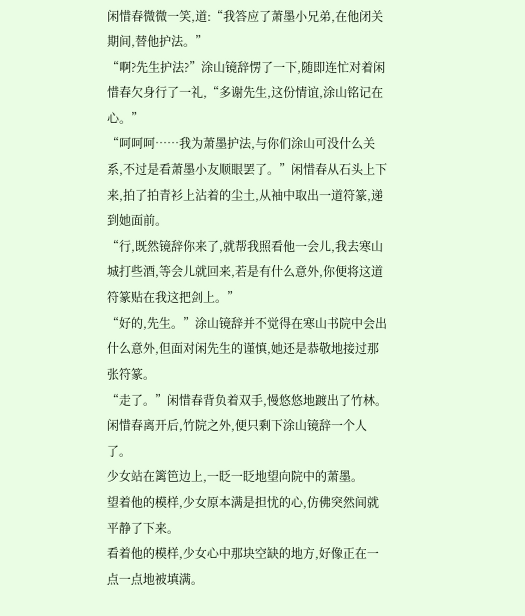闲惜春微微一笑,道:“我答应了萧墨小兄弟,在他闭关期间,替他护法。”
“啊?先生护法?”涂山镜辞愣了一下,随即连忙对着闲惜春欠身行了一礼,“多谢先生,这份情谊,涂山铭记在心。”
“呵呵呵……我为萧墨护法,与你们涂山可没什么关系,不过是看萧墨小友顺眼罢了。”闲惜春从石头上下来,拍了拍青衫上沾着的尘土,从袖中取出一道符篆,递到她面前。
“行,既然镜辞你来了,就帮我照看他一会儿,我去寒山城打些酒,等会儿就回来,若是有什么意外,你便将这道符篆贴在我这把剑上。”
“好的,先生。”涂山镜辞并不觉得在寒山书院中会出什么意外,但面对闲先生的谨慎,她还是恭敬地接过那张符篆。
“走了。”闲惜春背负着双手,慢悠悠地踱出了竹林。
闲惜春离开后,竹院之外,便只剩下涂山镜辞一个人了。
少女站在篱笆边上,一眨一眨地望向院中的萧墨。
望着他的模样,少女原本满是担忧的心,仿佛突然间就平静了下来。
看着他的模样,少女心中那块空缺的地方,好像正在一点一点地被填满。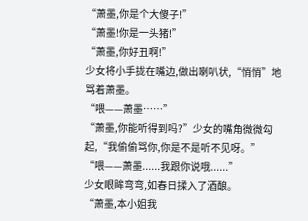“萧墨,你是个大傻子!”
“萧墨!你是一头猪!”
“萧墨,你好丑啊!”
少女将小手拢在嘴边,做出喇叭状,“悄悄”地骂着萧墨。
“喂——萧墨……”
“萧墨,你能听得到吗?”少女的嘴角微微勾起,“我偷偷骂你,你是不是听不见呀。”
“喂——萧墨......我跟你说哦......”
少女眼眸弯弯,如春日揉入了酒酿。
“萧墨,本小姐我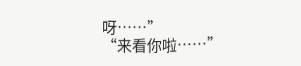呀……”
“来看你啦……”